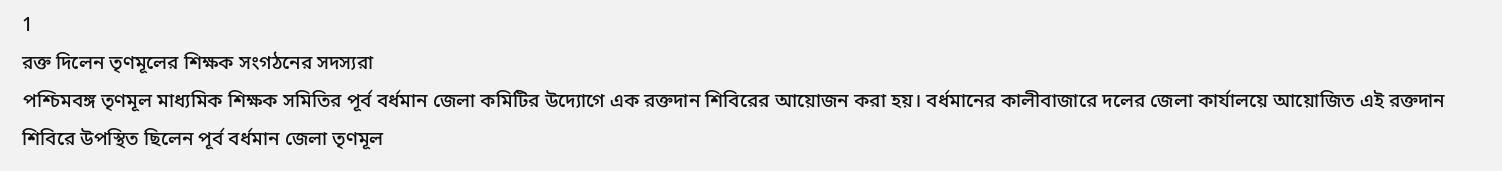1
রক্ত দিলেন তৃণমূলের শিক্ষক সংগঠনের সদস্যরা
পশ্চিমবঙ্গ তৃণমূল মাধ্যমিক শিক্ষক সমিতির পূর্ব বর্ধমান জেলা কমিটির উদ্যোগে এক রক্তদান শিবিরের আয়োজন করা হয়। বর্ধমানের কালীবাজারে দলের জেলা কার্যালয়ে আয়োজিত এই রক্তদান শিবিরে উপস্থিত ছিলেন পূর্ব বর্ধমান জেলা তৃণমূল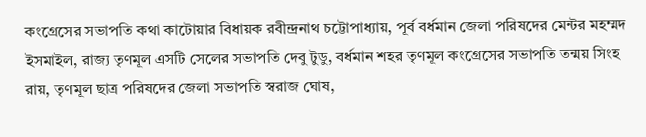কংগ্রেসের সভাপতি কথা কাটোয়ার বিধায়ক রবীন্দ্রনাথ চট্টোপাধ্যায়, পূর্ব বর্ধমান জেলা পরিষদের মেন্টর মহম্মদ ইসমাইল, রাজ্য তৃণমূল এসটি সেলের সভাপতি দেবু টুডু, বর্ধমান শহর তৃণমূল কংগ্রেসের সভাপতি তন্ময় সিংহ রায়, তৃণমূল ছাত্র পরিষদের জেলা সভাপতি স্বরাজ ঘোষ,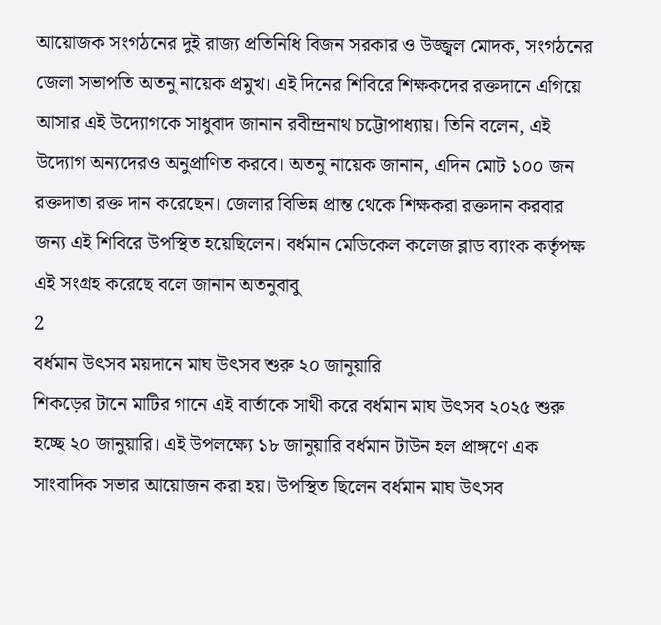আয়োজক সংগঠনের দুই রাজ্য প্রতিনিধি বিজন সরকার ও উজ্জ্বল মোদক, সংগঠনের জেলা সভাপতি অতনু নায়েক প্রমুখ। এই দিনের শিবিরে শিক্ষকদের রক্তদানে এগিয়ে আসার এই উদ্যোগকে সাধুবাদ জানান রবীন্দ্রনাথ চট্টোপাধ্যায়। তিনি বলেন, এই উদ্যোগ অন্যদেরও অনুপ্রাণিত করবে। অতনু নায়েক জানান, এদিন মোট ১০০ জন রক্তদাতা রক্ত দান করেছেন। জেলার বিভিন্ন প্রান্ত থেকে শিক্ষকরা রক্তদান করবার জন্য এই শিবিরে উপস্থিত হয়েছিলেন। বর্ধমান মেডিকেল কলেজ ব্লাড ব্যাংক কর্তৃপক্ষ এই সংগ্রহ করেছে বলে জানান অতনুবাবু
2
বর্ধমান উৎসব ময়দানে মাঘ উৎসব শুরু ২০ জানুয়ারি
শিকড়ের টানে মাটির গানে এই বার্তাকে সাথী করে বর্ধমান মাঘ উৎসব ২০২৫ শুরু হচ্ছে ২০ জানুয়ারি। এই উপলক্ষ্যে ১৮ জানুয়ারি বর্ধমান টাউন হল প্রাঙ্গণে এক সাংবাদিক সভার আয়োজন করা হয়। উপস্থিত ছিলেন বর্ধমান মাঘ উৎসব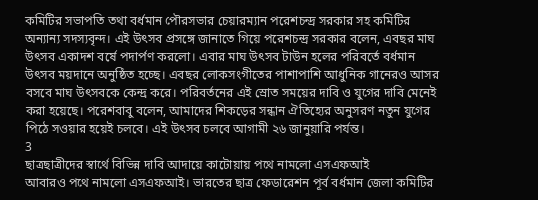কমিটির সভাপতি তথা বর্ধমান পৌরসভার চেয়ারম্যান পরেশচন্দ্র সরকার সহ কমিটির অন্যান্য সদস্যবৃন্দ। এই উৎসব প্রসঙ্গে জানাতে গিয়ে পরেশচন্দ্র সরকার বলেন, এবছর মাঘ উৎসব একাদশ বর্ষে পদার্পণ করলো। এবার মাঘ উৎসব টাউন হলের পরিবর্তে বর্ধমান উৎসব ময়দানে অনুষ্ঠিত হচ্ছে। এবছর লোকসংগীতের পাশাপাশি আধুনিক গানেরও আসর বসবে মাঘ উৎসবকে কেন্দ্র করে। পরিবর্তনের এই স্রোত সময়ের দাবি ও যুগের দাবি মেনেই করা হয়েছে। পরেশবাবু বলেন, আমাদের শিকড়ের সন্ধান ঐতিহ্যের অনুসরণ নতুন যুগের পিঠে সওয়ার হয়েই চলবে। এই উৎসব চলবে আগামী ২৬ জানুয়ারি পর্যন্ত।
3
ছাত্রছাত্রীদের স্বার্থে বিভিন্ন দাবি আদায়ে কাটোয়ায় পথে নামলো এসএফআই
আবারও পথে নামলো এসএফআই। ভারতের ছাত্র ফেডারেশন পূর্ব বর্ধমান জেলা কমিটির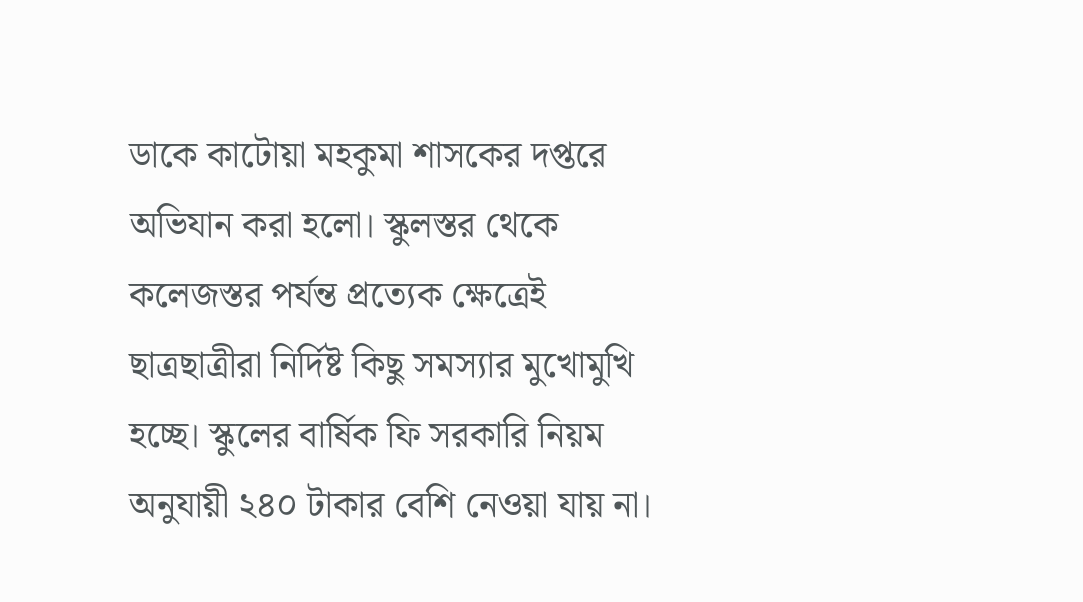ডাকে কাটোয়া মহকুমা শাসকের দপ্তরে অভিযান করা হলো। স্কুলস্তর থেকে কলেজস্তর পর্যন্ত প্রত্যেক ক্ষেত্রেই ছাত্রছাত্রীরা নির্দিষ্ট কিছু সমস্যার মুখোমুখি হচ্ছে। স্কুলের বার্ষিক ফি সরকারি নিয়ম অনুযায়ী ২৪০ টাকার বেশি নেওয়া যায় না।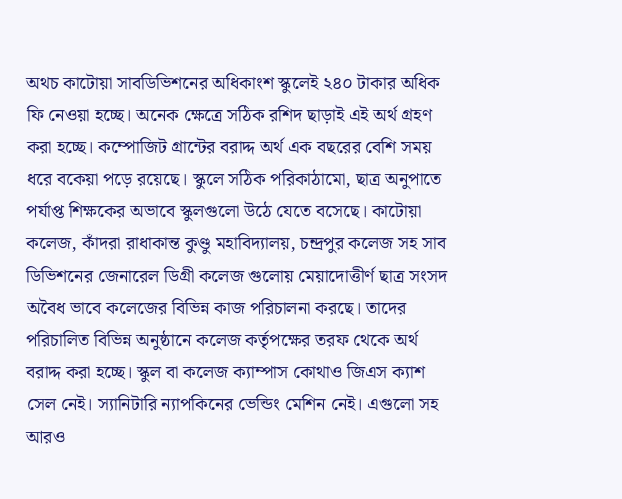অথচ কাটোয়া সাবডিভিশনের অধিকাংশ স্কুলেই ২৪০ টাকার অধিক ফি নেওয়া হচ্ছে। অনেক ক্ষেত্রে সঠিক রশিদ ছাড়াই এই অর্থ গ্রহণ করা হচ্ছে। কম্পোজিট গ্রান্টের বরাদ্দ অর্থ এক বছরের বেশি সময় ধরে বকেয়া পড়ে রয়েছে। স্কুলে সঠিক পরিকাঠামো, ছাত্র অনুপাতে পর্যাপ্ত শিক্ষকের অভাবে স্কুলগুলো উঠে যেতে বসেছে। কাটোয়া কলেজ, কাঁদরা রাধাকান্ত কুণ্ডু মহাবিদ্যালয়, চন্দ্রপুর কলেজ সহ সাব ডিভিশনের জেনারেল ডিগ্রী কলেজ গুলোয় মেয়াদোত্তীর্ণ ছাত্র সংসদ অবৈধ ভাবে কলেজের বিভিন্ন কাজ পরিচালনা করছে। তাদের পরিচালিত বিভিন্ন অনুষ্ঠানে কলেজ কর্তৃপক্ষের তরফ থেকে অর্থ বরাদ্দ করা হচ্ছে। স্কুল বা কলেজ ক্যাম্পাস কোথাও জিএস ক্যাশ সেল নেই। স্যানিটারি ন্যাপকিনের ভেন্ডিং মেশিন নেই। এগুলো সহ আরও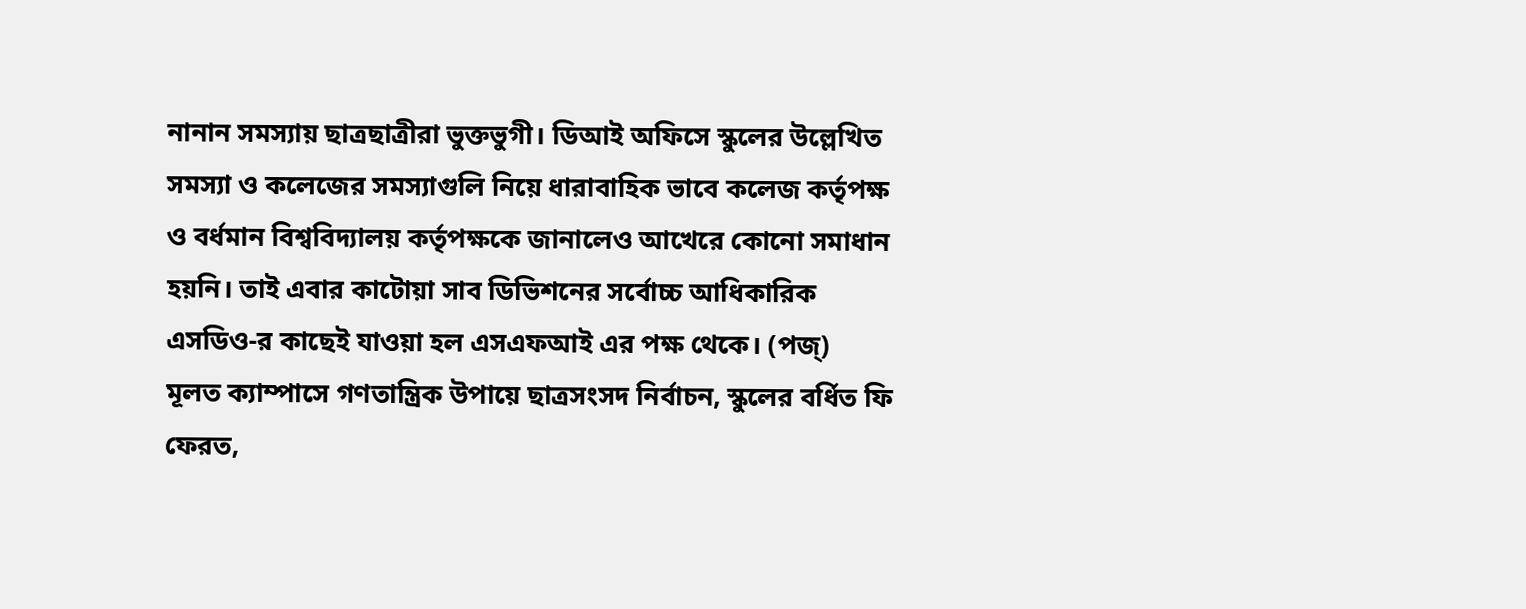নানান সমস্যায় ছাত্রছাত্রীরা ভুক্তভুগী। ডিআই অফিসে স্কুলের উল্লেখিত সমস্যা ও কলেজের সমস্যাগুলি নিয়ে ধারাবাহিক ভাবে কলেজ কর্তৃপক্ষ ও বর্ধমান বিশ্ববিদ্যালয় কর্তৃপক্ষকে জানালেও আখেরে কোনো সমাধান হয়নি। তাই এবার কাটোয়া সাব ডিভিশনের সর্বোচ্চ আধিকারিক এসডিও-র কাছেই যাওয়া হল এসএফআই এর পক্ষ থেকে। (পজ্)
মূলত ক্যাম্পাসে গণতান্ত্রিক উপায়ে ছাত্রসংসদ নির্বাচন, স্কুলের বর্ধিত ফি ফেরত,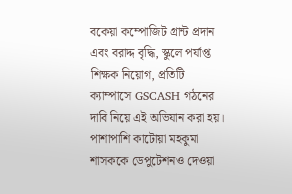বকেয়া কম্পোজিট গ্রান্ট প্রদান এবং বরাদ্দ বৃদ্ধি, স্কুলে পর্যাপ্ত শিক্ষক নিয়োগ, প্রতিটি ক্যাম্পাসে GSCASH গঠনের দাবি নিয়ে এই অভিযান করা হয়। পাশাপাশি কাটোয়া মহকুমা শাসককে ডেপুটেশনও দেওয়া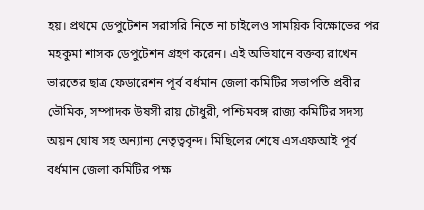হয়। প্রথমে ডেপুটেশন সরাসরি নিতে না চাইলেও সাময়িক বিক্ষোভের পর মহকুমা শাসক ডেপুটেশন গ্রহণ করেন। এই অভিযানে বক্তব্য রাখেন ভারতের ছাত্র ফেডারেশন পূর্ব বর্ধমান জেলা কমিটির সভাপতি প্রবীর ভৌমিক, সম্পাদক উষসী রায় চৌধুরী, পশ্চিমবঙ্গ রাজ্য কমিটির সদস্য অয়ন ঘোষ সহ অন্যান্য নেতৃত্ববৃন্দ। মিছিলের শেষে এসএফআই পূর্ব বর্ধমান জেলা কমিটির পক্ষ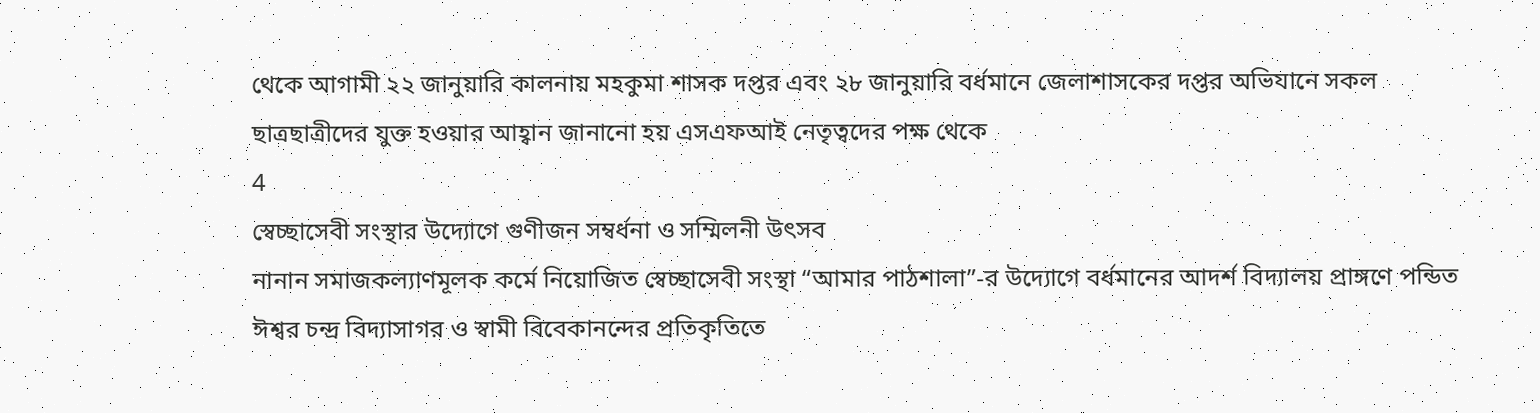থেকে আগামী ২২ জানুয়ারি কালনায় মহকুমা শাসক দপ্তর এবং ২৮ জানুয়ারি বর্ধমানে জেলাশাসকের দপ্তর অভিযানে সকল ছাত্রছাত্রীদের যুক্ত হওয়ার আহ্বান জানানো হয় এসএফআই নেতৃত্বদের পক্ষ থেকে
4
স্বেচ্ছাসেবী সংস্থার উদ্যোগে গুণীজন সম্বর্ধনা ও সম্মিলনী উৎসব
নানান সমাজকল্যাণমূলক কর্মে নিয়োজিত স্বেচ্ছাসেবী সংস্থা “আমার পাঠশালা”-র উদ্যোগে বর্ধমানের আদর্শ বিদ্যালয় প্রাঙ্গণে পন্ডিত ঈশ্বর চন্দ্র বিদ্যাসাগর ও স্বামী বিবেকানন্দের প্রতিকৃতিতে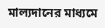মাল্যদানের মাধ্যমে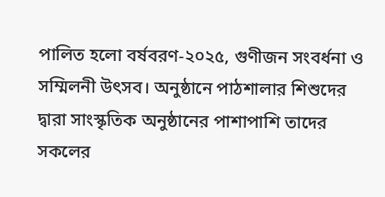পালিত হলো বর্ষবরণ-২০২৫, গুণীজন সংবর্ধনা ও সম্মিলনী উৎসব। অনুষ্ঠানে পাঠশালার শিশুদের দ্বারা সাংস্কৃতিক অনুষ্ঠানের পাশাপাশি তাদের সকলের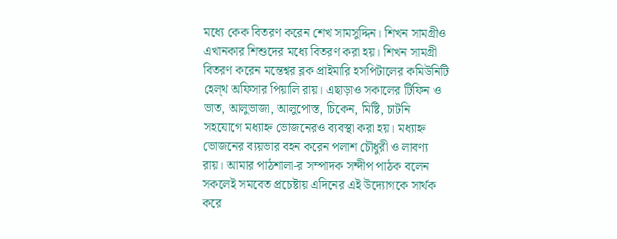মধ্যে কেক বিতরণ করেন শেখ সামসুদ্দিন। শিখন সামগ্রীও এখানকার শিশুদের মধ্যে বিতরণ করা হয়। শিখন সামগ্রী বিতরণ করেন মন্তেশ্বর ব্লক প্রাইমারি হসপিটালের কমিউনিটি হেল্থ অফিসার পিয়ালি রায়। এছাড়াও সকালের টিফিন ও ভাত, আলুভাজা, আলুপোস্ত, চিকেন, মিষ্টি, চাটনি সহযোগে মধ্যাহ্ন ভোজনেরও ব্যবস্থা করা হয়। মধ্যাহ্ন ভোজনের ব্যয়ভার বহন করেন পলাশ চৌধুরী ও লাবণ্য রায়। আমার পাঠশালা-র সম্পাদক সন্দীপ পাঠক বলেন সকলেই সমবেত প্রচেষ্টায় এদিনের এই উদ্যোগকে সার্থক করে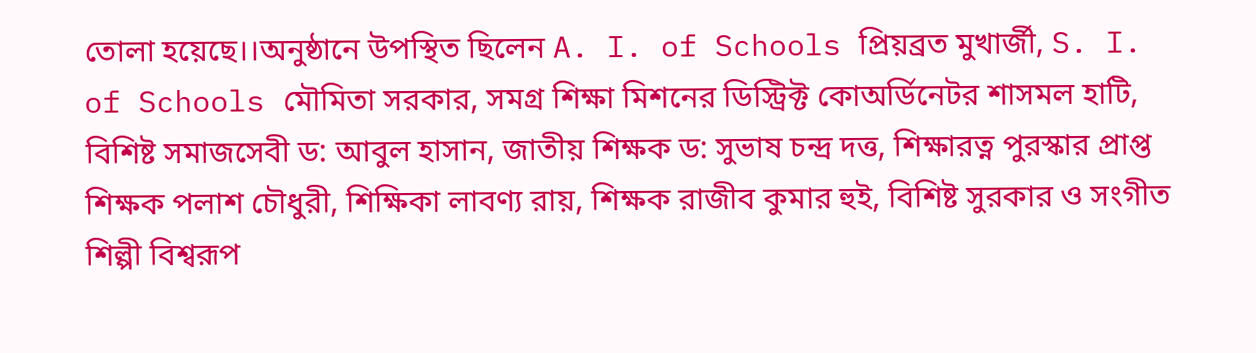তোলা হয়েছে।।অনুষ্ঠানে উপস্থিত ছিলেন A. I. of Schools প্রিয়ব্রত মুখার্জী, S. I. of Schools মৌমিতা সরকার, সমগ্র শিক্ষা মিশনের ডিস্ট্রিক্ট কোঅর্ডিনেটর শাসমল হাটি, বিশিষ্ট সমাজসেবী ড: আবুল হাসান, জাতীয় শিক্ষক ড: সুভাষ চন্দ্র দত্ত, শিক্ষারত্ন পুরস্কার প্রাপ্ত শিক্ষক পলাশ চৌধুরী, শিক্ষিকা লাবণ্য রায়, শিক্ষক রাজীব কুমার হুই, বিশিষ্ট সুরকার ও সংগীত শিল্পী বিশ্বরূপ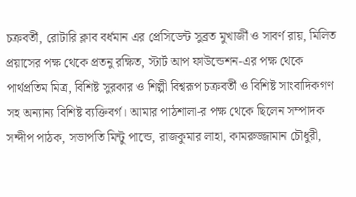চক্রবর্তী, রোটারি ক্লাব বর্ধমান এর প্রেসিডেন্ট সুব্রত মুখার্জী ও সাবর্ণ রায়, মিলিত প্রয়াসের পক্ষ থেকে প্রতনু রক্ষিত, স্টার্ট আপ ফাউন্ডেশন-এর পক্ষ থেকে পার্থপ্রতিম মিত্র, বিশিষ্ট সুরকার ও শিল্পী বিশ্বরূপ চক্রবর্তী ও বিশিষ্ট সাংবাদিকগণ সহ অন্যান্য বিশিষ্ট ব্যক্তিবর্গ। আমার পাঠশালা-র পক্ষ থেকে ছিলেন সম্পাদক সন্দীপ পাঠক, সভাপতি মিন্টু পান্ডে, রাজকুমার লাহা, কামরুজ্জামান চৌধুরী,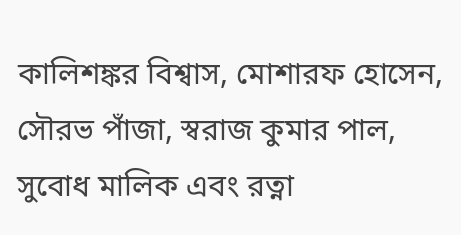কালিশঙ্কর বিশ্বাস, মোশারফ হোসেন, সৌরভ পাঁজা, স্বরাজ কুমার পাল, সুবোধ মালিক এবং রত্না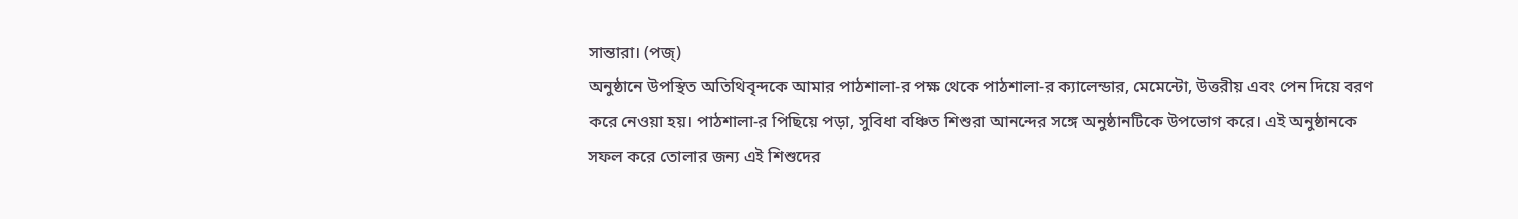সান্তারা। (পজ্)
অনুষ্ঠানে উপস্থিত অতিথিবৃন্দকে আমার পাঠশালা-র পক্ষ থেকে পাঠশালা-র ক্যালেন্ডার, মেমেন্টো, উত্তরীয় এবং পেন দিয়ে বরণ করে নেওয়া হয়। পাঠশালা-র পিছিয়ে পড়া, সুবিধা বঞ্চিত শিশুরা আনন্দের সঙ্গে অনুষ্ঠানটিকে উপভোগ করে। এই অনুষ্ঠানকে সফল করে তোলার জন্য এই শিশুদের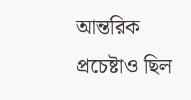আন্তরিক প্রচেষ্টাও ছিল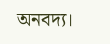অনবদ্য।